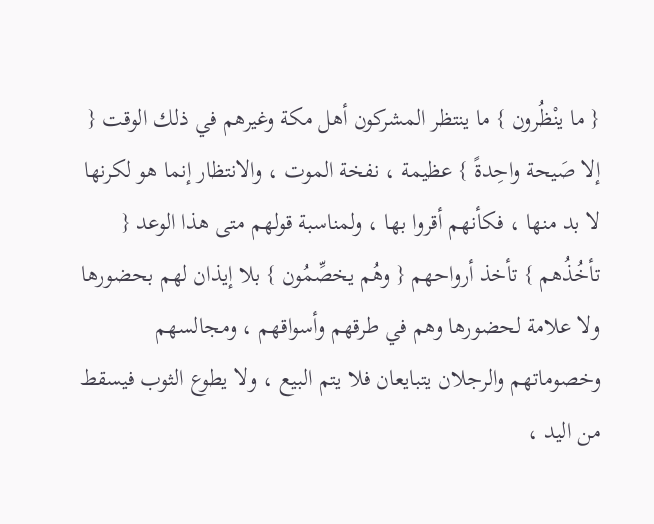{ ما ينْظُرون } ما ينتظر المشركون أهل مكة وغيرهم في ذلك الوقت { إلا صَيحة واحِدةً } عظيمة ، نفخة الموت ، والانتظار إنما هو لكرنها لا بد منها ، فكأنهم أقروا بها ، ولمناسبة قولهم متى هذا الوعد { تأخُذُهم } تأخذ أرواحهم { وهُم يخصِّمُون } بلا إيذان لهم بحضورها ولا علامة لحضورها وهم في طرقهم وأسواقهم ، ومجالسهم وخصوماتهم والرجلان يتبايعان فلا يتم البيع ، ولا يطوع الثوب فيسقط من اليد ،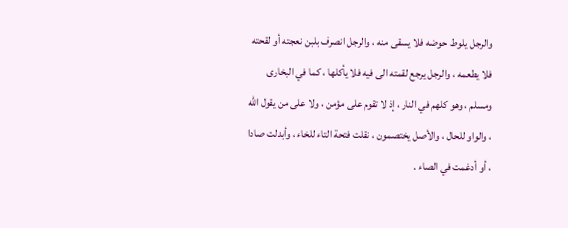والرجل يلوط حوضه فلا يسقى منه ، والرجل انصرف بلبن نعجته أو لقحته فلا يطعمه ، والرجل يرجع لقمته الى فيه فلا يأكلها ، كما في البخارى ومسلم ، وهو كلهم في النار ، إذ لا تقوم على مؤمن ، ولا على من يقول الله ، والواو للحال ، والأصل يختصمون ، نقلت فتحة التاء للخاء ، وأبدلت صادا ، أو أدغمت في الصاء .